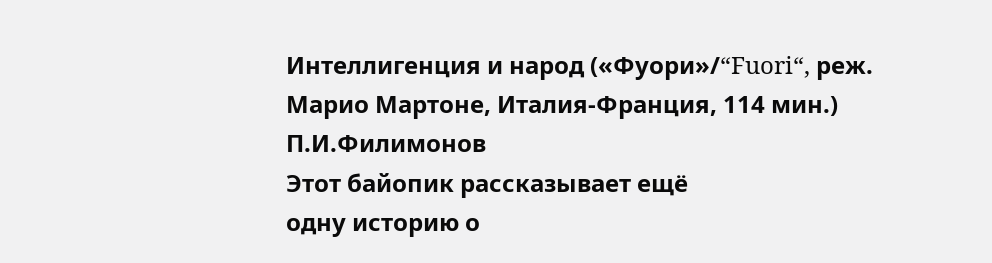Интеллигенция и народ («Фуори»/“Fuori“, реж. Марио Мартоне, Италия-Франция, 114 мин.)
П.И.Филимонов
Этот байопик рассказывает ещё
одну историю о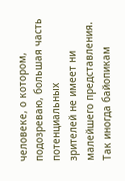человеке, о котором, подозреваю, большая часть потенциальных
зрителей не имеет ни малейшего представления. Так иногда байопикам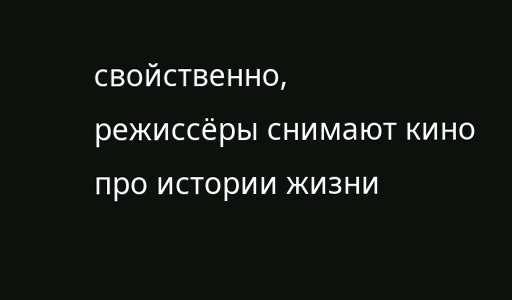свойственно,
режиссёры снимают кино про истории жизни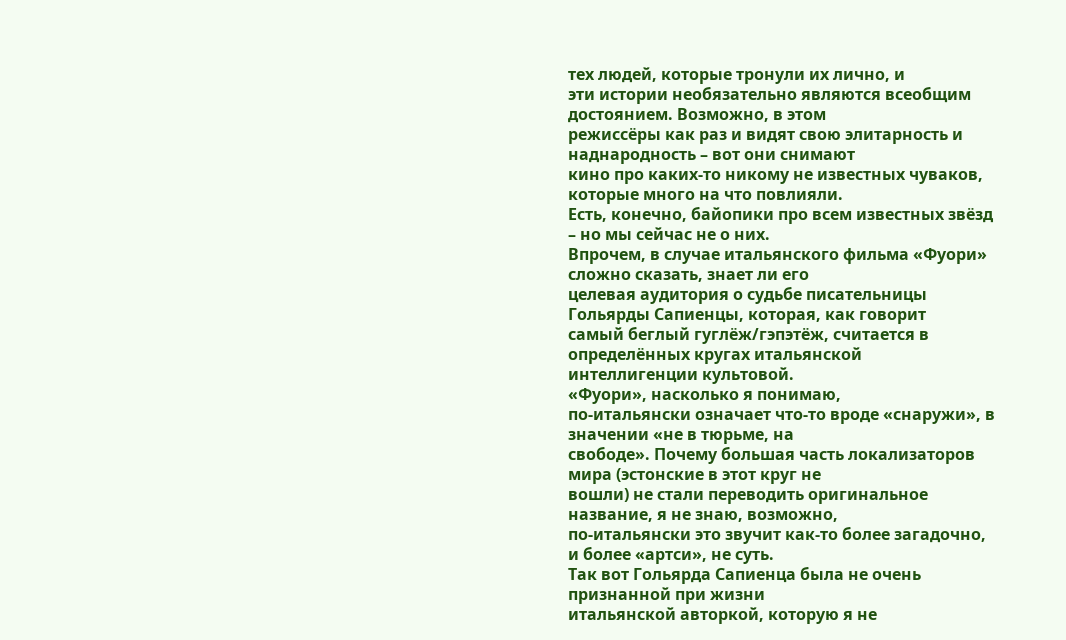тех людей, которые тронули их лично, и
эти истории необязательно являются всеобщим достоянием. Возможно, в этом
режиссёры как раз и видят свою элитарность и наднародность – вот они снимают
кино про каких-то никому не известных чуваков, которые много на что повлияли.
Есть, конечно, байопики про всем известных звёзд – но мы сейчас не о них.
Впрочем, в случае итальянского фильма «Фуори» сложно сказать, знает ли его
целевая аудитория о судьбе писательницы Гольярды Сапиенцы, которая, как говорит
самый беглый гуглёж/гэпэтёж, считается в определённых кругах итальянской
интеллигенции культовой.
«Фуори», насколько я понимаю,
по-итальянски означает что-то вроде «снаружи», в значении «не в тюрьме, на
свободе». Почему большая часть локализаторов мира (эстонские в этот круг не
вошли) не стали переводить оригинальное название, я не знаю, возможно,
по-итальянски это звучит как-то более загадочно, и более «артси», не суть.
Так вот Гольярда Сапиенца была не очень признанной при жизни
итальянской авторкой, которую я не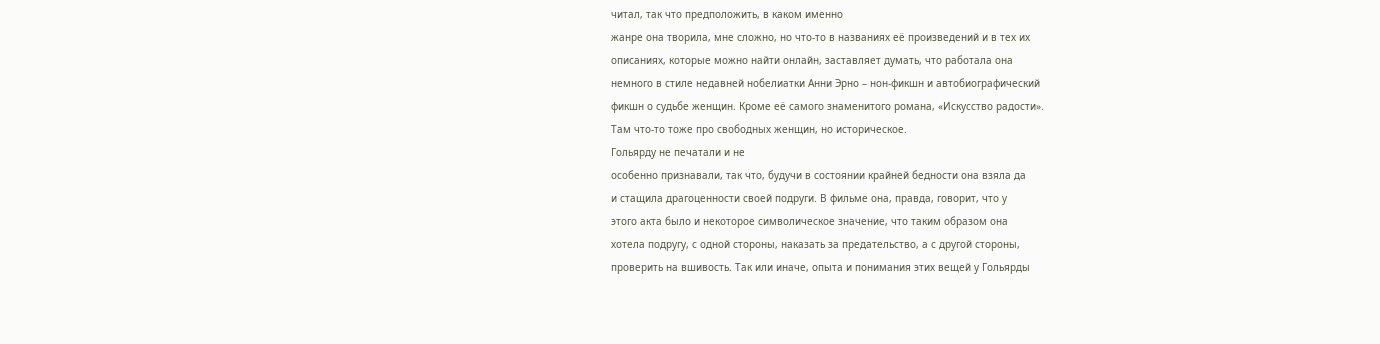читал, так что предположить, в каком именно
жанре она творила, мне сложно, но что-то в названиях её произведений и в тех их
описаниях, которые можно найти онлайн, заставляет думать, что работала она
немного в стиле недавней нобелиатки Анни Эрно – нон-фикшн и автобиографический
фикшн о судьбе женщин. Кроме её самого знаменитого романа, «Искусство радости».
Там что-то тоже про свободных женщин, но историческое.
Гольярду не печатали и не
особенно признавали, так что, будучи в состоянии крайней бедности она взяла да
и стащила драгоценности своей подруги. В фильме она, правда, говорит, что у
этого акта было и некоторое символическое значение, что таким образом она
хотела подругу, с одной стороны, наказать за предательство, а с другой стороны,
проверить на вшивость. Так или иначе, опыта и понимания этих вещей у Гольярды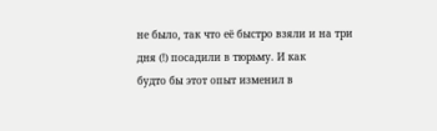не было, так что её быстро взяли и на три дня (!) посадили в тюрьму. И как
будто бы этот опыт изменил в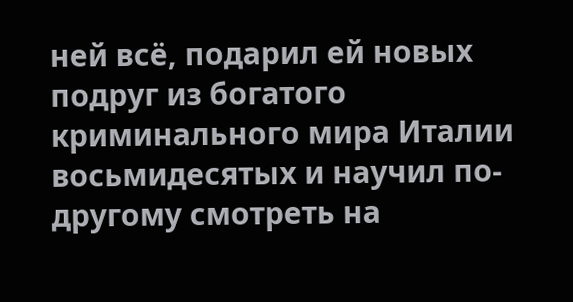ней всё, подарил ей новых подруг из богатого
криминального мира Италии восьмидесятых и научил по-другому смотреть на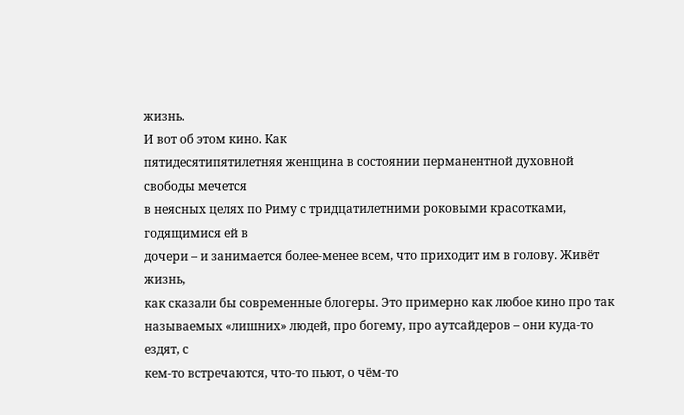жизнь.
И вот об этом кино. Как
пятидесятипятилетняя женщина в состоянии перманентной духовной свободы мечется
в неясных целях по Риму с тридцатилетними роковыми красотками, годящимися ей в
дочери – и занимается более-менее всем, что приходит им в голову. Живёт жизнь,
как сказали бы современные блогеры. Это примерно как любое кино про так
называемых «лишних» людей, про богему, про аутсайдеров – они куда-то ездят, с
кем-то встречаются, что-то пьют, о чём-то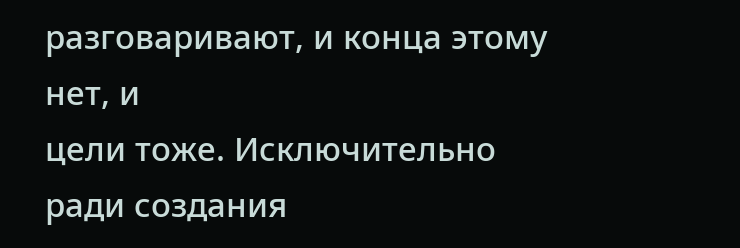разговаривают, и конца этому нет, и
цели тоже. Исключительно ради создания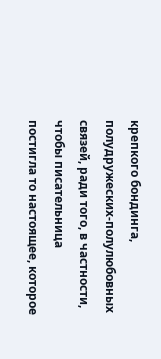крепкого бондинга,
полудружеских-полулюбовных связей, ради того, в частности, чтобы писательница
постигла то настоящее, которое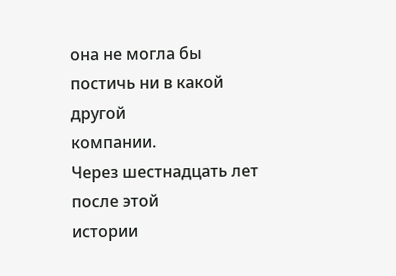она не могла бы постичь ни в какой другой
компании.
Через шестнадцать лет после этой
истории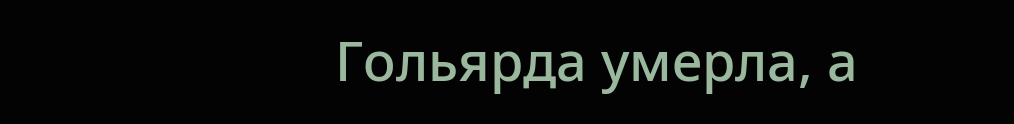Гольярда умерла, а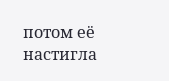потом её настигла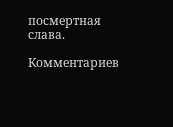посмертная слава.

Комментариев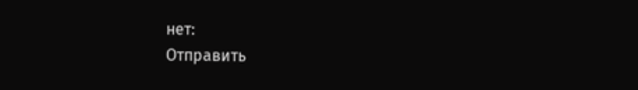нет:
Отправить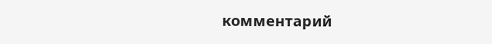комментарий